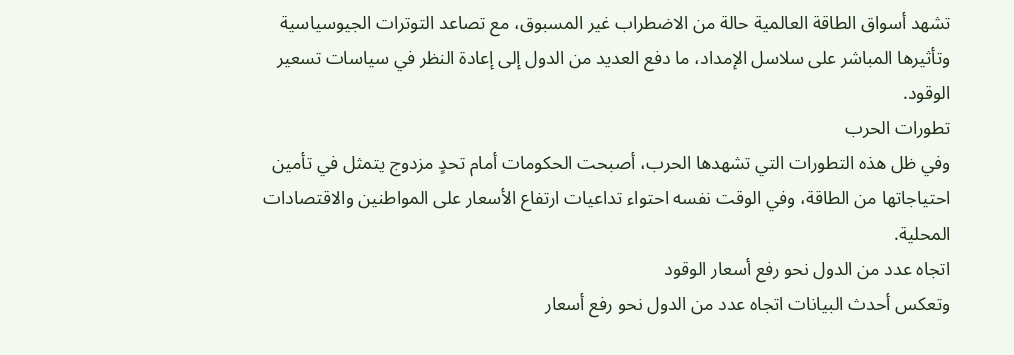تشهد أسواق الطاقة العالمية حالة من الاضطراب غير المسبوق، مع تصاعد التوترات الجيوسياسية وتأثيرها المباشر على سلاسل الإمداد، ما دفع العديد من الدول إلى إعادة النظر في سياسات تسعير الوقود.
تطورات الحرب
وفي ظل هذه التطورات التي تشهدها الحرب، أصبحت الحكومات أمام تحدٍ مزدوج يتمثل في تأمين احتياجاتها من الطاقة، وفي الوقت نفسه احتواء تداعيات ارتفاع الأسعار على المواطنين والاقتصادات المحلية.
اتجاه عدد من الدول نحو رفع أسعار الوقود
وتعكس أحدث البيانات اتجاه عدد من الدول نحو رفع أسعار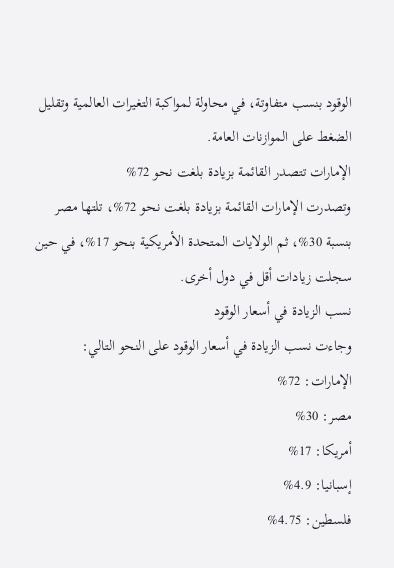الوقود بنسب متفاوتة، في محاولة لمواكبة التغيرات العالمية وتقليل الضغط على الموازنات العامة.
الإمارات تتصدر القائمة بزيادة بلغت نحو 72%
وتصدرت الإمارات القائمة بزيادة بلغت نحو 72%، تلتها مصر بنسبة 30%، ثم الولايات المتحدة الأمريكية بنحو 17%، في حين سجلت زيادات أقل في دول أخرى.
نسب الزيادة في أسعار الوقود
وجاءت نسب الزيادة في أسعار الوقود على النحو التالي:
الإمارات: 72%
مصر: 30%
أمريكا: 17%
إسبانيا: 4.9%
فلسطين: 4.75%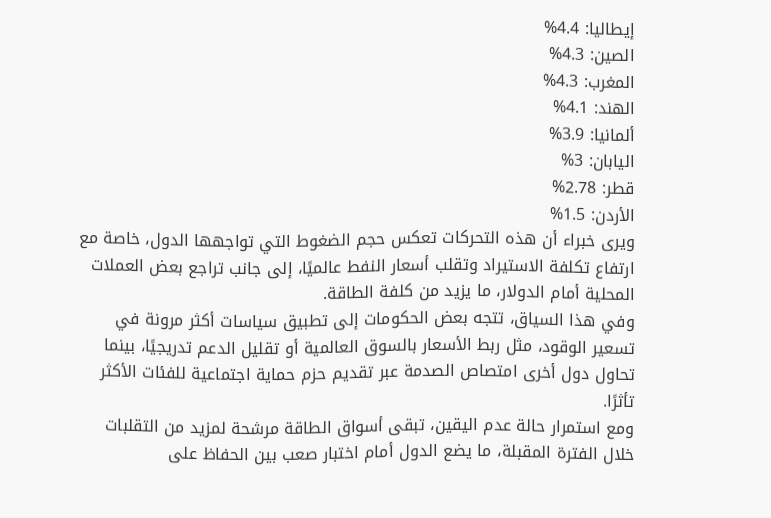إيطاليا: 4.4%
الصين: 4.3%
المغرب: 4.3%
الهند: 4.1%
ألمانيا: 3.9%
اليابان: 3%
قطر: 2.78%
الأردن: 1.5%
ويرى خبراء أن هذه التحركات تعكس حجم الضغوط التي تواجهها الدول، خاصة مع ارتفاع تكلفة الاستيراد وتقلب أسعار النفط عالميًا، إلى جانب تراجع بعض العملات المحلية أمام الدولار، ما يزيد من كلفة الطاقة.
وفي هذا السياق، تتجه بعض الحكومات إلى تطبيق سياسات أكثر مرونة في تسعير الوقود، مثل ربط الأسعار بالسوق العالمية أو تقليل الدعم تدريجيًا، بينما تحاول دول أخرى امتصاص الصدمة عبر تقديم حزم حماية اجتماعية للفئات الأكثر تأثرًا.
ومع استمرار حالة عدم اليقين، تبقى أسواق الطاقة مرشحة لمزيد من التقلبات خلال الفترة المقبلة، ما يضع الدول أمام اختبار صعب بين الحفاظ على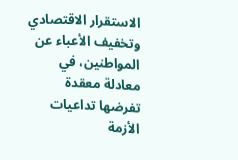الاستقرار الاقتصادي وتخفيف الأعباء عن المواطنين، في معادلة معقدة تفرضها تداعيات الأزمة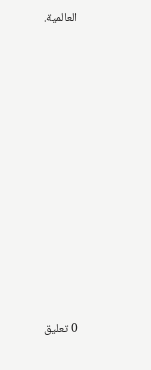العالمية.


















0 تعليق